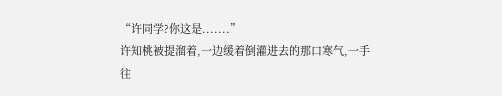“许同学?你这是.......”
许知桃被提溜着,一边缓着倒灌进去的那口寒气,一手往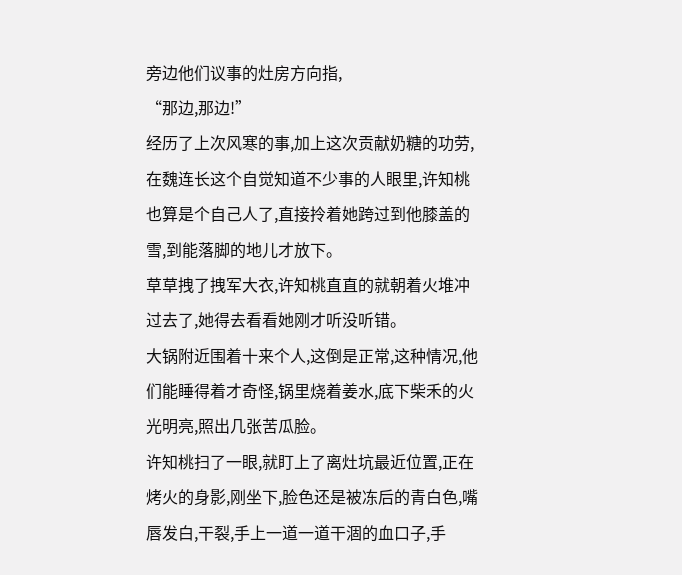旁边他们议事的灶房方向指,
“那边,那边!”
经历了上次风寒的事,加上这次贡献奶糖的功劳,在魏连长这个自觉知道不少事的人眼里,许知桃也算是个自己人了,直接拎着她跨过到他膝盖的雪,到能落脚的地儿才放下。
草草拽了拽军大衣,许知桃直直的就朝着火堆冲过去了,她得去看看她刚才听没听错。
大锅附近围着十来个人,这倒是正常,这种情况,他们能睡得着才奇怪,锅里烧着姜水,底下柴禾的火光明亮,照出几张苦瓜脸。
许知桃扫了一眼,就盯上了离灶坑最近位置,正在烤火的身影,刚坐下,脸色还是被冻后的青白色,嘴唇发白,干裂,手上一道一道干涸的血口子,手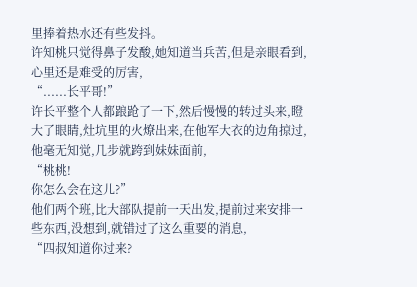里捧着热水还有些发抖。
许知桃只觉得鼻子发酸,她知道当兵苦,但是亲眼看到,心里还是难受的厉害,
“......长平哥!”
许长平整个人都踉跄了一下,然后慢慢的转过头来,瞪大了眼睛,灶坑里的火燎出来,在他军大衣的边角掠过,他毫无知觉,几步就跨到妹妹面前,
“桃桃!
你怎么会在这儿?”
他们两个班,比大部队提前一天出发,提前过来安排一些东西,没想到,就错过了这么重要的消息,
“四叔知道你过来?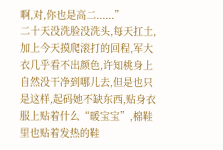啊,对,你也是高二......”
二十天没洗脸没洗头,每天扛土,加上今天摸爬滚打的回程,军大衣几乎看不出颜色,许知桃身上自然没干净到哪儿去,但是也只是这样,起码她不缺东西,贴身衣服上贴着什么“暖宝宝”,棉鞋里也贴着发热的鞋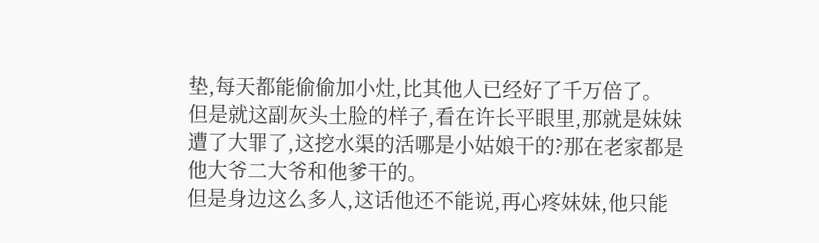垫,每天都能偷偷加小灶,比其他人已经好了千万倍了。
但是就这副灰头土脸的样子,看在许长平眼里,那就是妹妹遭了大罪了,这挖水渠的活哪是小姑娘干的?那在老家都是他大爷二大爷和他爹干的。
但是身边这么多人,这话他还不能说,再心疼妹妹,他只能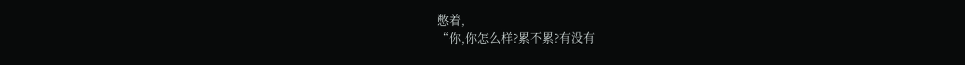憋着,
“你,你怎么样?累不累?有没有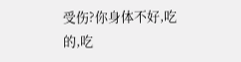受伤?你身体不好,吃的,吃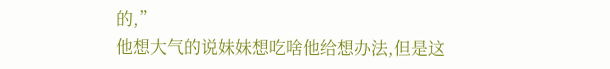的,”
他想大气的说妹妹想吃啥他给想办法,但是这